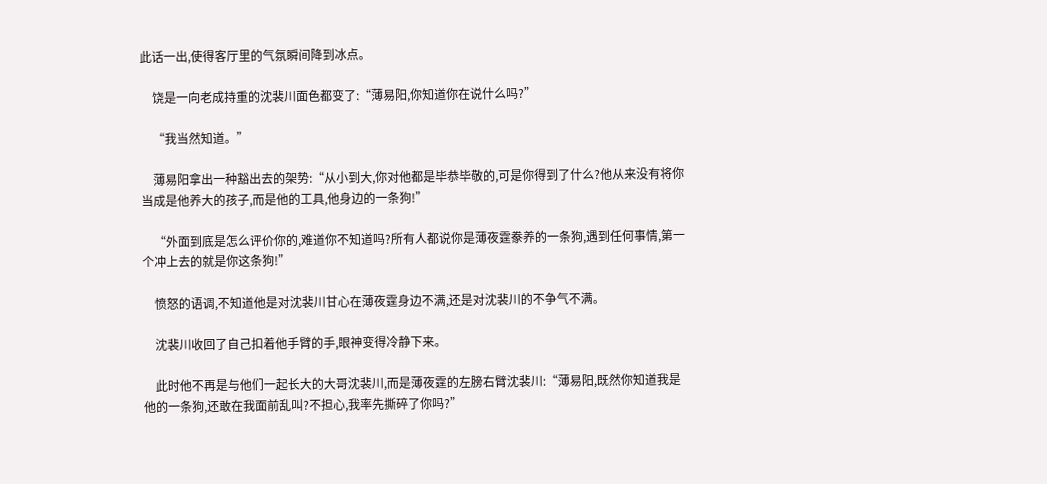此话一出,使得客厅里的气氛瞬间降到冰点。

    饶是一向老成持重的沈裴川面色都变了:“薄易阳,你知道你在说什么吗?”

    “我当然知道。”

    薄易阳拿出一种豁出去的架势:“从小到大,你对他都是毕恭毕敬的,可是你得到了什么?他从来没有将你当成是他养大的孩子,而是他的工具,他身边的一条狗!”

    “外面到底是怎么评价你的,难道你不知道吗?所有人都说你是薄夜霆豢养的一条狗,遇到任何事情,第一个冲上去的就是你这条狗!”

    愤怒的语调,不知道他是对沈裴川甘心在薄夜霆身边不满,还是对沈裴川的不争气不满。

    沈裴川收回了自己扣着他手臂的手,眼神变得冷静下来。

    此时他不再是与他们一起长大的大哥沈裴川,而是薄夜霆的左膀右臂沈裴川:“薄易阳,既然你知道我是他的一条狗,还敢在我面前乱叫?不担心,我率先撕碎了你吗?”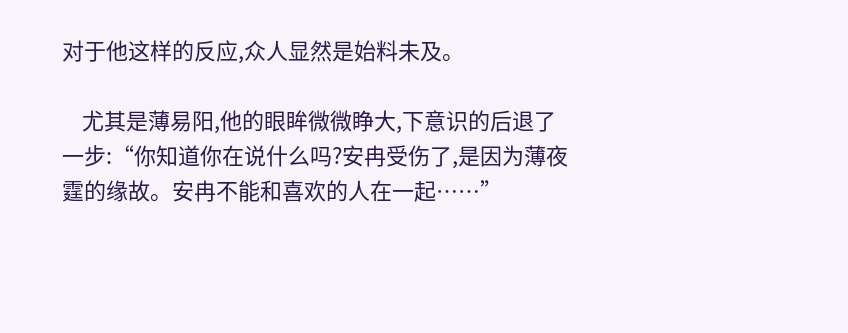对于他这样的反应,众人显然是始料未及。

    尤其是薄易阳,他的眼眸微微睁大,下意识的后退了一步:“你知道你在说什么吗?安冉受伤了,是因为薄夜霆的缘故。安冉不能和喜欢的人在一起……”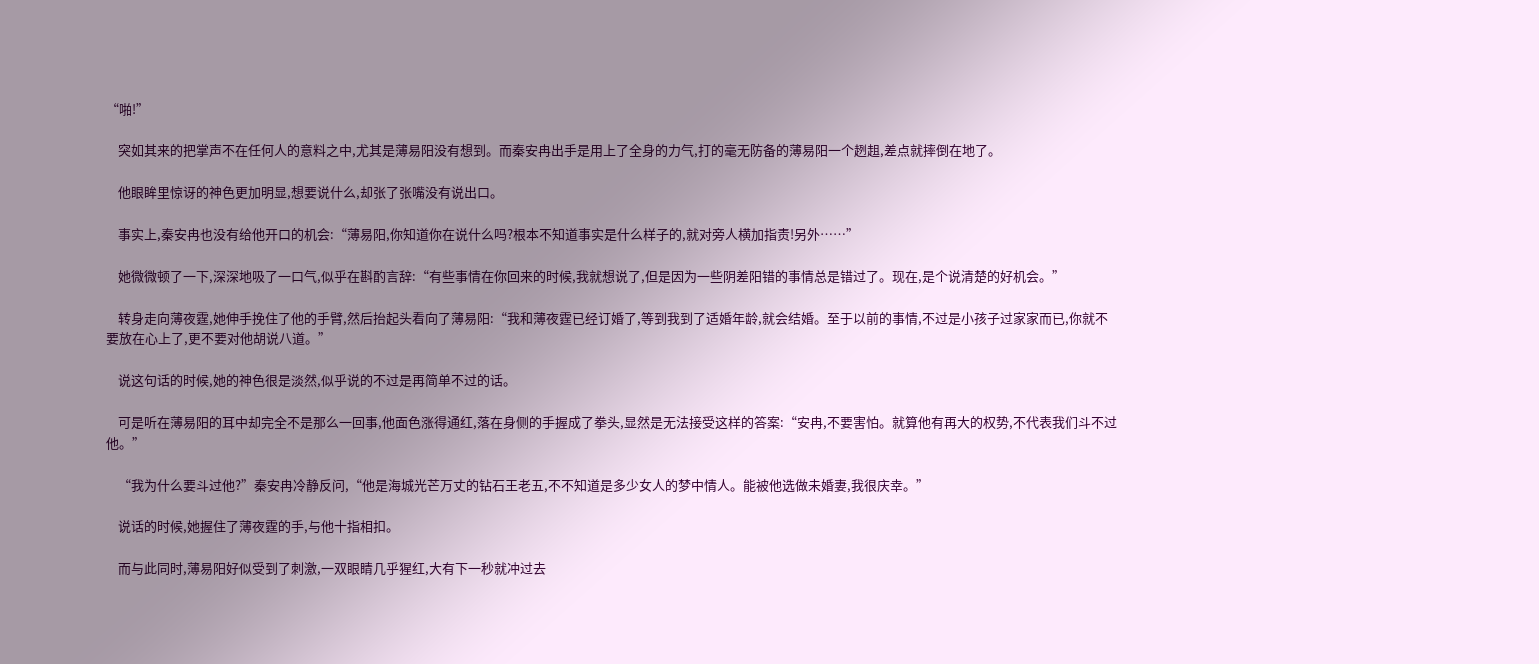“啪!”

    突如其来的把掌声不在任何人的意料之中,尤其是薄易阳没有想到。而秦安冉出手是用上了全身的力气,打的毫无防备的薄易阳一个趔趄,差点就摔倒在地了。

    他眼眸里惊讶的神色更加明显,想要说什么,却张了张嘴没有说出口。

    事实上,秦安冉也没有给他开口的机会:“薄易阳,你知道你在说什么吗?根本不知道事实是什么样子的,就对旁人横加指责!另外……”

    她微微顿了一下,深深地吸了一口气,似乎在斟酌言辞:“有些事情在你回来的时候,我就想说了,但是因为一些阴差阳错的事情总是错过了。现在,是个说清楚的好机会。”

    转身走向薄夜霆,她伸手挽住了他的手臂,然后抬起头看向了薄易阳:“我和薄夜霆已经订婚了,等到我到了适婚年龄,就会结婚。至于以前的事情,不过是小孩子过家家而已,你就不要放在心上了,更不要对他胡说八道。”

    说这句话的时候,她的神色很是淡然,似乎说的不过是再简单不过的话。

    可是听在薄易阳的耳中却完全不是那么一回事,他面色涨得通红,落在身侧的手握成了拳头,显然是无法接受这样的答案:“安冉,不要害怕。就算他有再大的权势,不代表我们斗不过他。”

    “我为什么要斗过他?”秦安冉冷静反问,“他是海城光芒万丈的钻石王老五,不不知道是多少女人的梦中情人。能被他选做未婚妻,我很庆幸。”

    说话的时候,她握住了薄夜霆的手,与他十指相扣。

    而与此同时,薄易阳好似受到了刺激,一双眼睛几乎猩红,大有下一秒就冲过去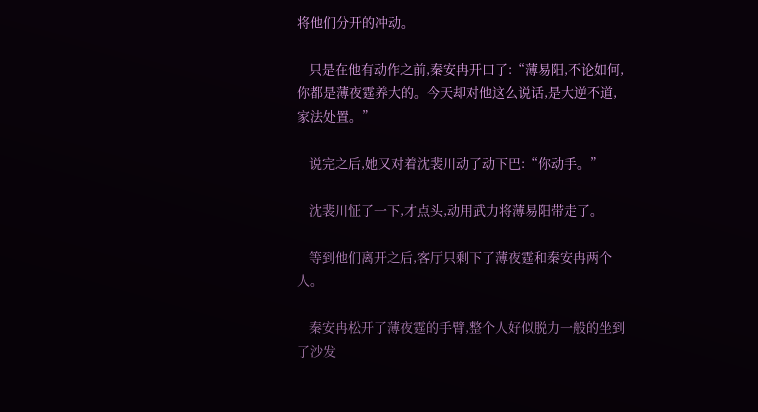将他们分开的冲动。

    只是在他有动作之前,秦安冉开口了:“薄易阳,不论如何,你都是薄夜霆养大的。今天却对他这么说话,是大逆不道,家法处置。”

    说完之后,她又对着沈裴川动了动下巴:“你动手。”

    沈裴川怔了一下,才点头,动用武力将薄易阳带走了。

    等到他们离开之后,客厅只剩下了薄夜霆和秦安冉两个人。

    秦安冉松开了薄夜霆的手臂,整个人好似脱力一般的坐到了沙发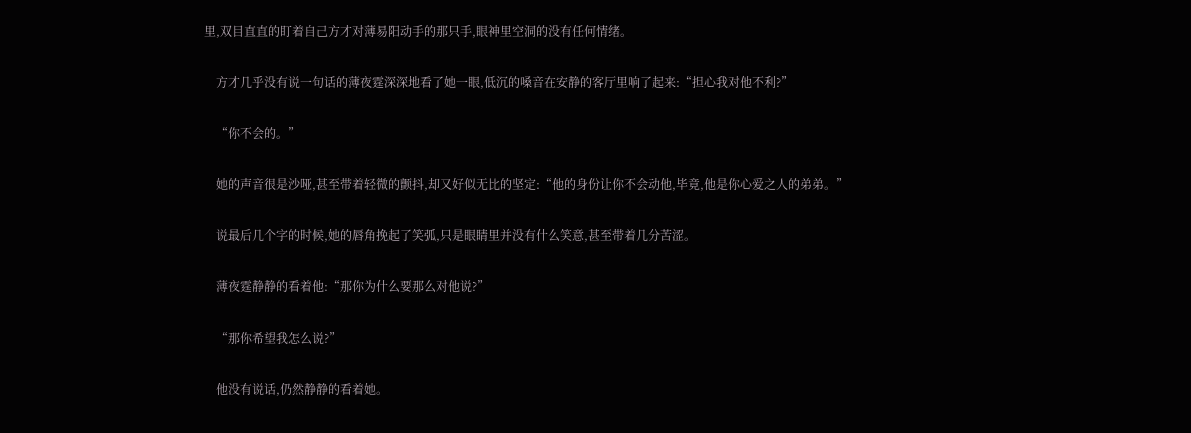里,双目直直的盯着自己方才对薄易阳动手的那只手,眼神里空洞的没有任何情绪。

    方才几乎没有说一句话的薄夜霆深深地看了她一眼,低沉的嗓音在安静的客厅里响了起来:“担心我对他不利?”

    “你不会的。”

    她的声音很是沙哑,甚至带着轻微的颤抖,却又好似无比的坚定:“他的身份让你不会动他,毕竟,他是你心爱之人的弟弟。”

    说最后几个字的时候,她的唇角挽起了笑弧,只是眼睛里并没有什么笑意,甚至带着几分苦涩。

    薄夜霆静静的看着他:“那你为什么要那么对他说?”

    “那你希望我怎么说?”

    他没有说话,仍然静静的看着她。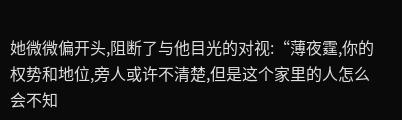她微微偏开头,阻断了与他目光的对视:“薄夜霆,你的权势和地位,旁人或许不清楚,但是这个家里的人怎么会不知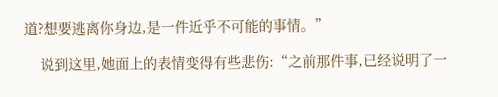道?想要逃离你身边,是一件近乎不可能的事情。”

    说到这里,她面上的表情变得有些悲伤:“之前那件事,已经说明了一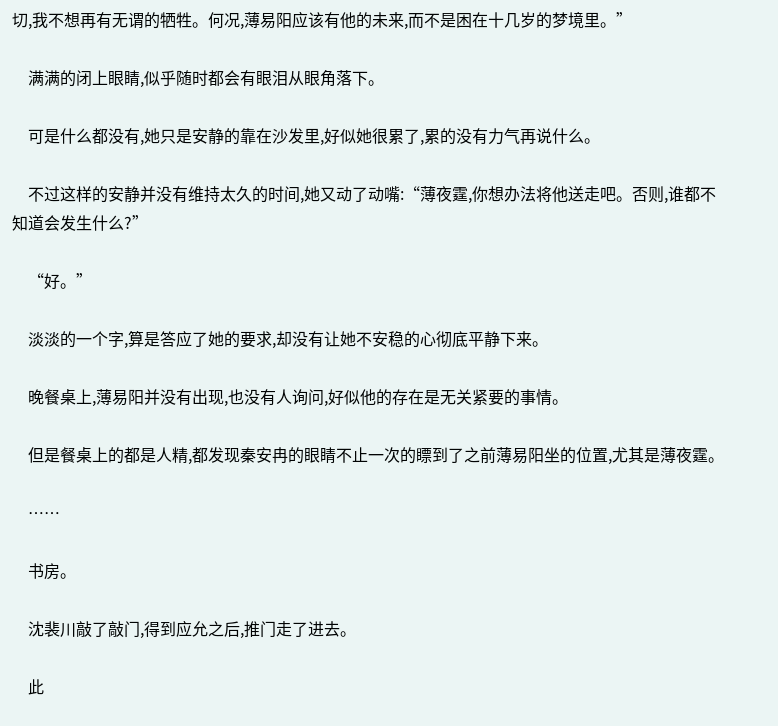切,我不想再有无谓的牺牲。何况,薄易阳应该有他的未来,而不是困在十几岁的梦境里。”

    满满的闭上眼睛,似乎随时都会有眼泪从眼角落下。

    可是什么都没有,她只是安静的靠在沙发里,好似她很累了,累的没有力气再说什么。

    不过这样的安静并没有维持太久的时间,她又动了动嘴:“薄夜霆,你想办法将他送走吧。否则,谁都不知道会发生什么?”

    “好。”

    淡淡的一个字,算是答应了她的要求,却没有让她不安稳的心彻底平静下来。

    晚餐桌上,薄易阳并没有出现,也没有人询问,好似他的存在是无关紧要的事情。

    但是餐桌上的都是人精,都发现秦安冉的眼睛不止一次的瞟到了之前薄易阳坐的位置,尤其是薄夜霆。

    ……

    书房。

    沈裴川敲了敲门,得到应允之后,推门走了进去。

    此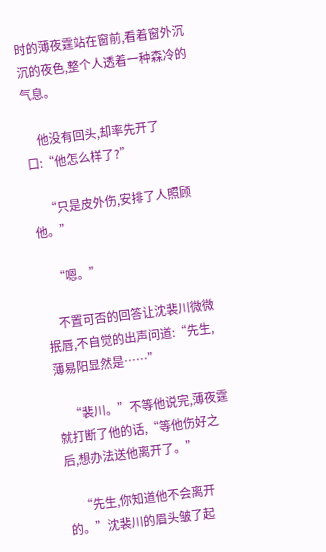时的薄夜霆站在窗前,看着窗外沉沉的夜色,整个人透着一种森冷的气息。

    他没有回头,却率先开了口:“他怎么样了?”

    “只是皮外伤,安排了人照顾他。”

    “嗯。”

    不置可否的回答让沈裴川微微抿唇,不自觉的出声问道:“先生,薄易阳显然是……”

    “裴川。”不等他说完,薄夜霆就打断了他的话,“等他伤好之后,想办法送他离开了。”

    “先生,你知道他不会离开的。”沈裴川的眉头皱了起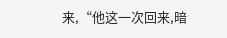来,“他这一次回来,暗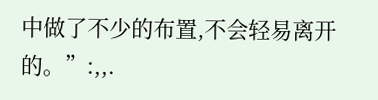中做了不少的布置,不会轻易离开的。”:,,.